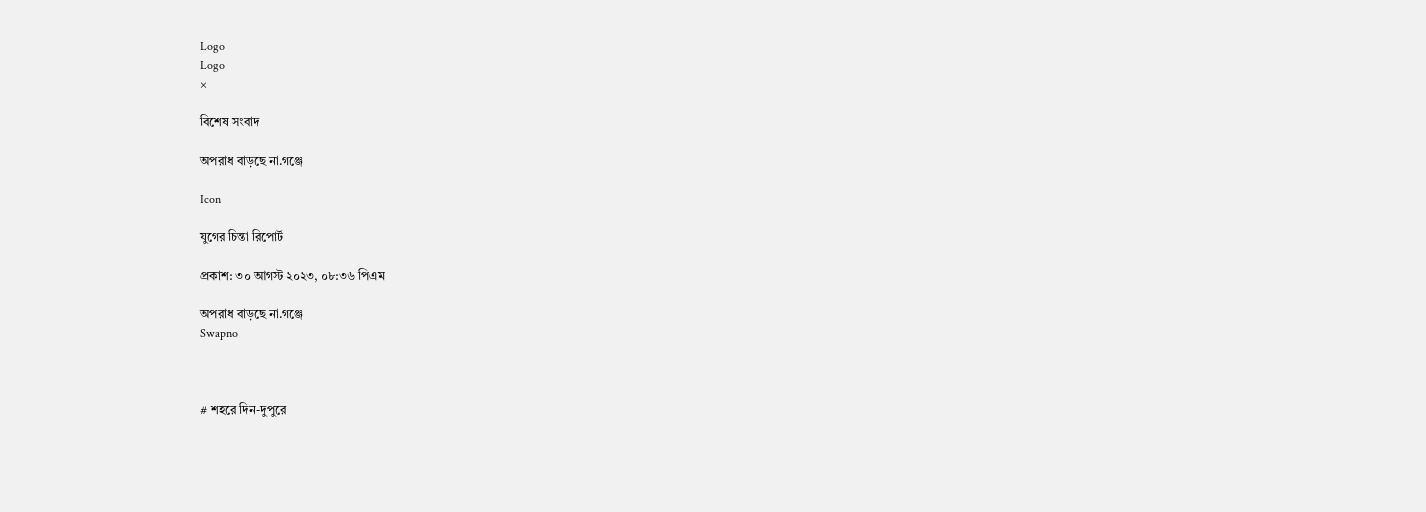Logo
Logo
×

বিশেষ সংবাদ

অপরাধ বাড়ছে না.গঞ্জে

Icon

যুগের চিন্তা রিপোর্ট

প্রকাশ: ৩০ আগস্ট ২০২৩, ০৮:৩৬ পিএম

অপরাধ বাড়ছে না.গঞ্জে
Swapno



# শহরে দিন-দুপুরে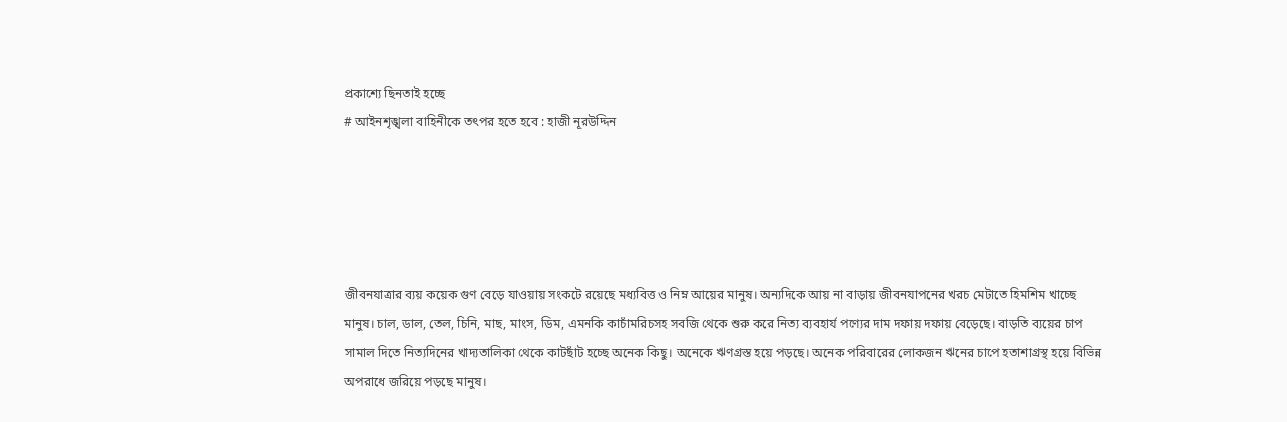প্রকাশ্যে ছিনতাই হচ্ছে
# আইনশৃঙ্খলা বাহিনীকে তৎপর হতে হবে : হাজী নূরউদ্দিন





জীবনযাত্রার ব্যয় কয়েক গুণ বেড়ে যাওয়ায় সংকটে রয়েছে মধ্যবিত্ত ও নিম্ন আয়ের মানুষ। অন্যদিকে আয় না বাড়ায় জীবনযাপনের খরচ মেটাতে হিমশিম খাচ্ছে মানুষ। চাল, ডাল, তেল, চিনি, মাছ, মাংস, ডিম, এমনকি কাচাঁমরিচসহ সবজি থেকে শুরু করে নিত্য ব্যবহার্য পণ্যের দাম দফায় দফায় বেড়েছে। বাড়তি ব্যয়ের চাপ সামাল দিতে নিত্যদিনের খাদ্যতালিকা থেকে কাটছাঁট হচ্ছে অনেক কিছু। অনেকে ঋণগ্রস্ত হয়ে পড়ছে। অনেক পরিবারের লোকজন ঋনের চাপে হতাশাগ্রস্থ হয়ে বিভিন্ন অপরাধে জরিয়ে পড়ছে মানুষ।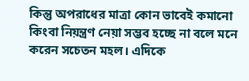কিন্তু অপরাধের মাত্রা কোন ভাবেই কমানো কিংবা নিয়ন্ত্রণ নেয়া সম্ভব হচ্ছে না বলে মনে করেন সচেতন মহল। এদিকে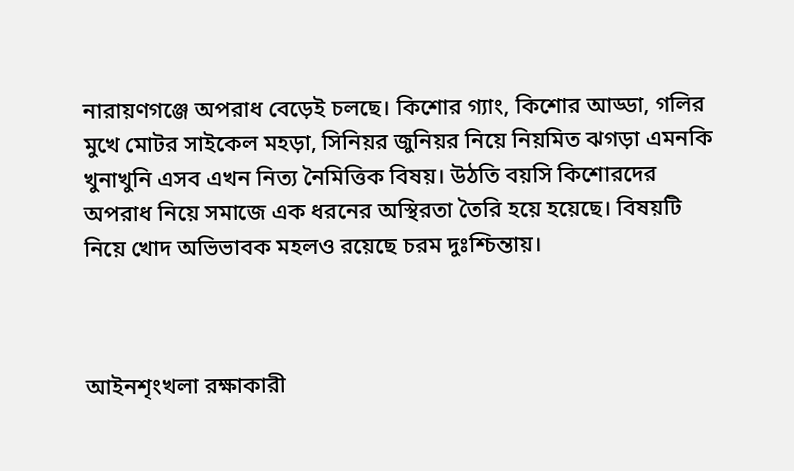নারায়ণগঞ্জে অপরাধ বেড়েই চলছে। কিশোর গ্যাং, কিশোর আড্ডা, গলির মুখে মোটর সাইকেল মহড়া, সিনিয়র জুনিয়র নিয়ে নিয়মিত ঝগড়া এমনকি খুনাখুনি এসব এখন নিত্য নৈমিত্তিক বিষয়। উঠতি বয়সি কিশোরদের অপরাধ নিয়ে সমাজে এক ধরনের অস্থিরতা তৈরি হয়ে হয়েছে। বিষয়টি নিয়ে খোদ অভিভাবক মহলও রয়েছে চরম দুঃশ্চিন্তায়।



আইনশৃংখলা রক্ষাকারী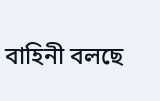বাহিনী বলছে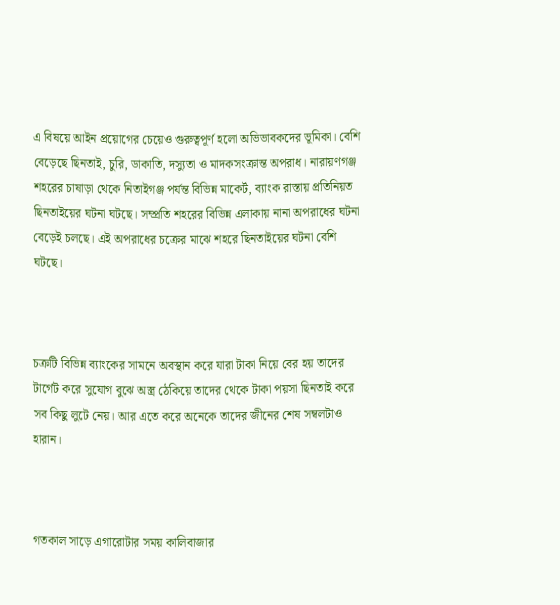এ বিষয়ে আইন প্রয়োগের চেয়েও গুরুত্বপূর্ণ হলো অভিভাবকদের ভূমিকা। বেশি বেড়েছে ছিনতাই, চুরি, ডাকাতি, দস্যুতা ও মাদকসংক্রান্ত অপরাধ। নারায়ণগঞ্জ শহরের চাষাড়া থেকে নিতাইগঞ্জ পর্যন্ত বিভিন্ন মাকের্ট, ব্যাংক রাস্তায় প্রতিনিয়ত ছিনতাইয়ের ঘটনা ঘটছে। সম্প্রতি শহরের বিভিন্ন এলাকায় নানা অপরাধের ঘটনা বেড়েই চলছে। এই অপরাধের চক্রের মাঝে শহরে ছিনতাইয়ের ঘটনা বেশি ঘটছে।



চক্রটি বিভিন্ন ব্যাংকের সামনে অবস্থান করে যারা টাকা নিয়ে বের হয় তাদের টার্গেট করে সুযোগ বুঝে অস্ত্র ঠেকিয়ে তাদের থেকে টাকা পয়সা ছিনতাই করে সব কিছু লুটে নেয়। আর এতে করে অনেকে তাদের জীনের শেষ সম্বলটাও হারান।



গতকাল সাড়ে এগারোটার সময় কালিবাজার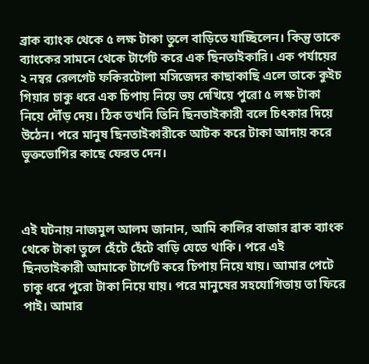ব্রাক ব্যাংক থেকে ৫ লক্ষ টাকা তুলে বাড়িতে যাচ্ছিলেন। কিন্তু তাকে ব্যাংকের সামনে থেকে টার্গেট করে এক ছিনতাইকারি। এক পর্যায়ের ২ নম্বর রেলগেট ফকিরটোলা মসিজেদর কাছাকাছি এলে তাকে কুইচ গিয়ার চাকু ধরে এক চিপায় নিয়ে ভয় দেখিয়ে পুরো ৫ লক্ষ টাকা নিয়ে দৌঁড় দেয়। ঠিক তখনি তিনি ছিনতাইকারী বলে চিৎকার দিয়ে উঠেন। পরে মানুষ ছিনতাইকারীকে আটক করে টাকা আদায় করে ভুক্তভোগির কাছে ফেরত দেন।



এই ঘটনায় নাজমুল আলম জানান, আমি কালির বাজার ব্রাক ব্যাংক থেকে টাকা তুলে হেঁটে হেঁটে বাড়ি যেতে থাকি। পরে এই ছিনতাইকারী আমাকে টার্গেট করে চিপায় নিয়ে যায়। আমার পেটে চাকু ধরে পুরো টাকা নিয়ে যায়। পরে মানুষের সহযোগিতায় তা ফিরে পাই। আমার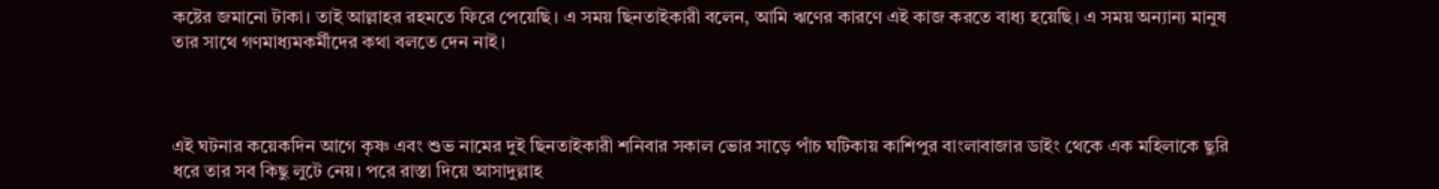কষ্টের জমানো টাকা। তাই আল্লাহর রহমতে ফিরে পেয়েছি। এ সময় ছিনতাইকারী বলেন, আমি ঋণের কারণে এই কাজ করতে বাধ্য হয়েছি। এ সময় অন্যান্য মানুষ তার সাথে গণমাধ্যমকর্মীদের কথা বলতে দেন নাই।



এই ঘটনার কয়েকদিন আগে কৃষ্ণ এবং শুভ নামের দুই ছিনতাইকারী শনিবার সকাল ভোর সাড়ে পাঁচ ঘটিকায় কাশিপুর বাংলাবাজার ডাইং থেকে এক মহিলাকে ছুরি ধরে তার সব কিছু লুটে নেয়। পরে রাস্তা দিয়ে আসাদুল্লাহ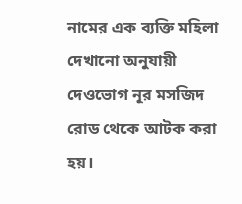নামের এক ব্যক্তি মহিলা দেখানো অনুযায়ী দেওভোগ নূর মসজিদ রোড থেকে আটক করা হয়।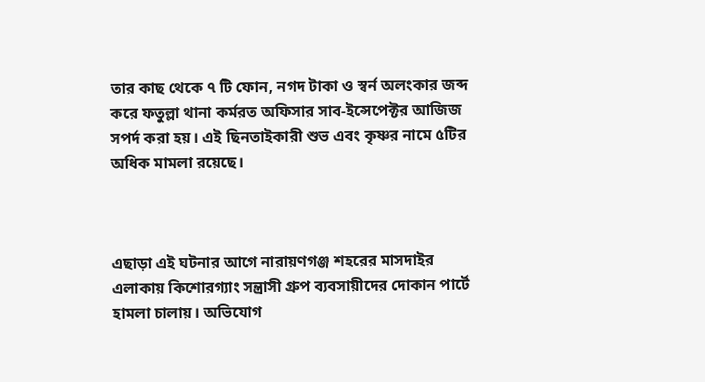তার কাছ থেকে ৭ টি ফোন, নগদ টাকা ও স্বর্ন অলংকার জব্দ করে ফতুল্লা থানা কর্মরত অফিসার সাব-ইন্সেপেক্টর আজিজ সপর্দ করা হয়। এই ছিনতাইকারী শুভ এবং কৃষ্ণর নামে ৫টির অধিক মামলা রয়েছে।



এছাড়া এই ঘটনার আগে নারায়ণগঞ্জ শহরের মাসদাইর এলাকায় কিশোরগ্যাং সন্ত্রাসী গ্রুপ ব্যবসায়ীদের দোকান পার্টে হামলা চালায়। অভিযোগ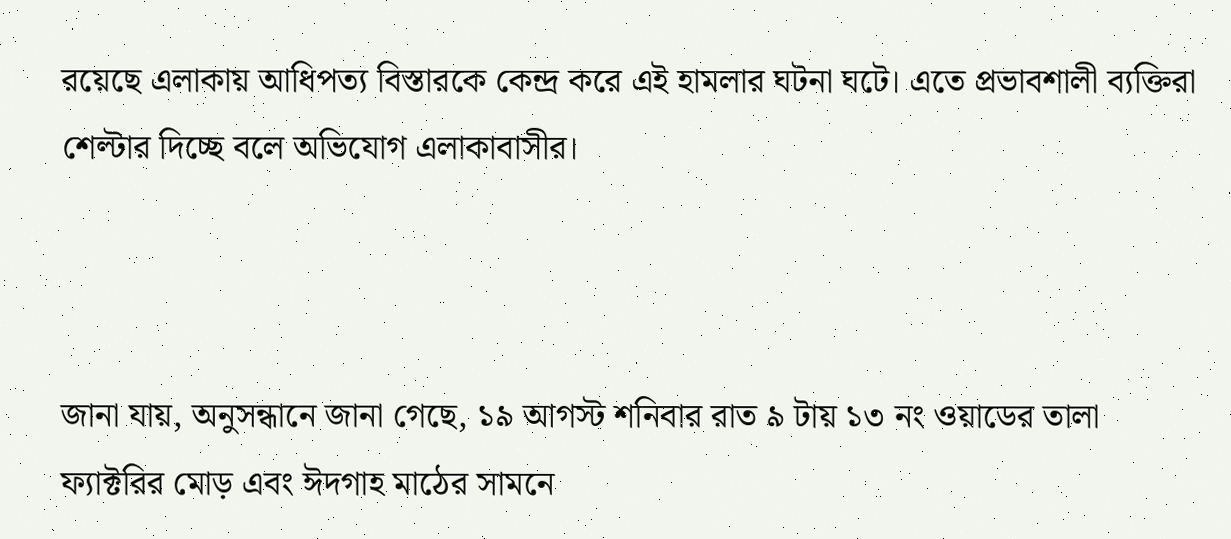রয়েছে এলাকায় আধিপত্য বিস্তারকে কেন্দ্র করে এই হামলার ঘটনা ঘটে। এতে প্রভাবশালী ব্যক্তিরা শেল্টার দিচ্ছে বলে অভিযোগ এলাকাবাসীর।



জানা যায়, অনুসন্ধানে জানা গেছে, ১৯ আগস্ট শনিবার রাত ৯ টায় ১৩ নং ওয়াডের তালা ফ্যাক্টরির মোড় এবং ঈদগাহ মাঠের সামনে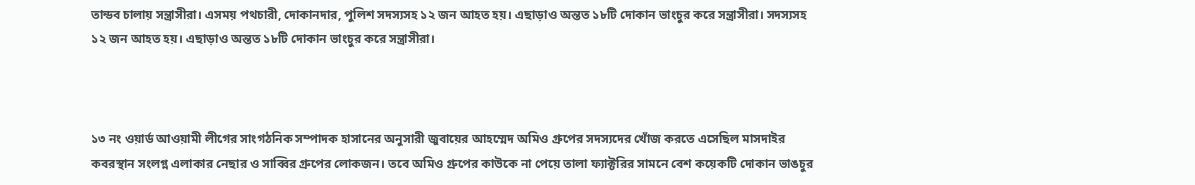তান্ডব চালায় সন্ত্রাসীরা। এসময় পথচারী, দোকানদার, পুলিশ সদস্যসহ ১২ জন আহত হয়। এছাড়াও অন্তত ১৮টি দোকান ভাংচুর করে সন্ত্রাসীরা। সদস্যসহ ১২ জন আহত হয়। এছাড়াও অন্তত ১৮টি দোকান ভাংচুর করে সন্ত্রাসীরা।



১৩ নং ওয়ার্ড আওয়ামী লীগের সাংগঠনিক সম্পাদক হাসানের অনুসারী জুবায়ের আহম্মেদ অমিও গ্রুপের সদস্যদের খোঁজ করতে এসেছিল মাসদাইর কবরস্থান সংলগ্ন এলাকার নেছার ও সাব্বির গ্রুপের লোকজন। তবে অমিও গ্রুপের কাউকে না পেয়ে তালা ফ্যাক্টরির সামনে বেশ কয়েকটি দোকান ভাঙচুর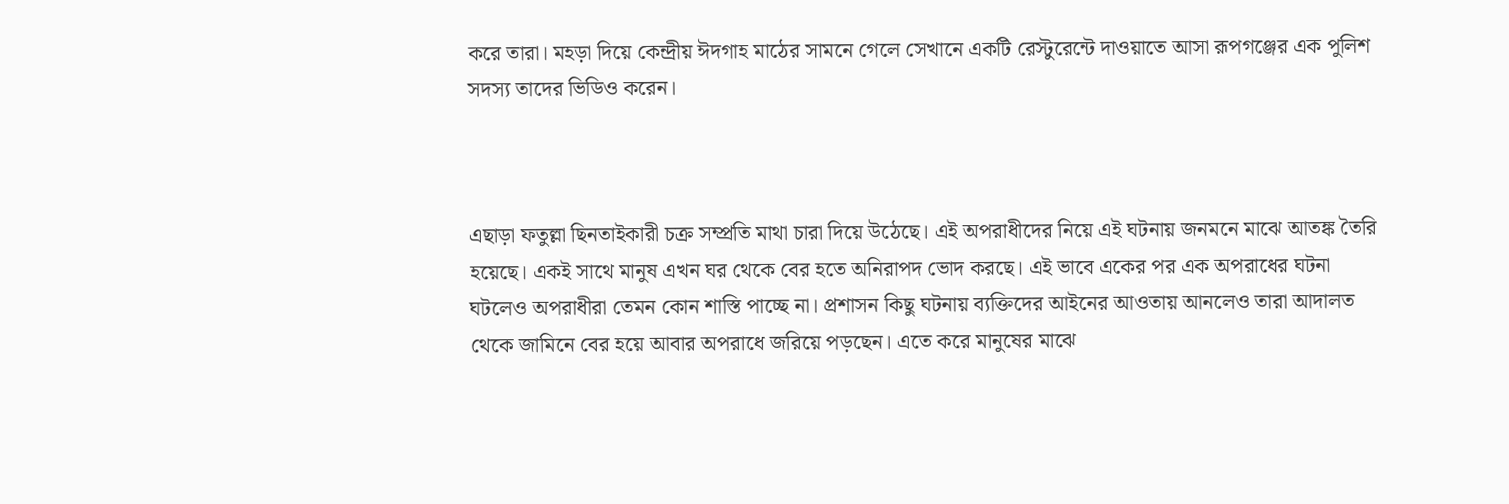করে তারা। মহড়া দিয়ে কেন্দ্রীয় ঈদগাহ মাঠের সামনে গেলে সেখানে একটি রেস্টুরেন্টে দাওয়াতে আসা রূপগঞ্জের এক পুলিশ সদস্য তাদের ভিডিও করেন।



এছাড়া ফতুল্লা ছিনতাইকারী চক্র সম্প্রতি মাথা চারা দিয়ে উঠেছে। এই অপরাধীদের নিয়ে এই ঘটনায় জনমনে মাঝে আতঙ্ক তৈরি হয়েছে। একই সাথে মানুষ এখন ঘর থেকে বের হতে অনিরাপদ ভোদ করছে। এই ভাবে একের পর এক অপরাধের ঘটনা ঘটলেও অপরাধীরা তেমন কোন শাস্তি পাচ্ছে না। প্রশাসন কিছু ঘটনায় ব্যক্তিদের আইনের আওতায় আনলেও তারা আদালত থেকে জামিনে বের হয়ে আবার অপরাধে জরিয়ে পড়ছেন। এতে করে মানুষের মাঝে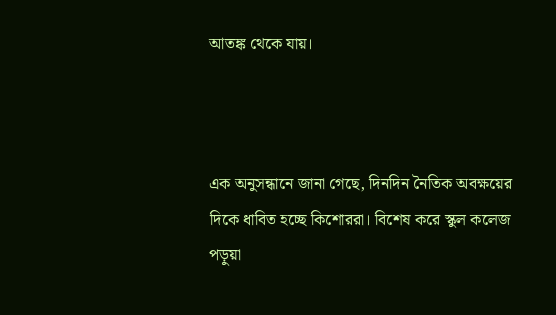আতঙ্ক থেকে যায়।



এক অনুসন্ধানে জানা গেছে, দিনদিন নৈতিক অবক্ষয়ের দিকে ধাবিত হচ্ছে কিশোররা। বিশেষ করে স্কুল কলেজ পড়ুয়া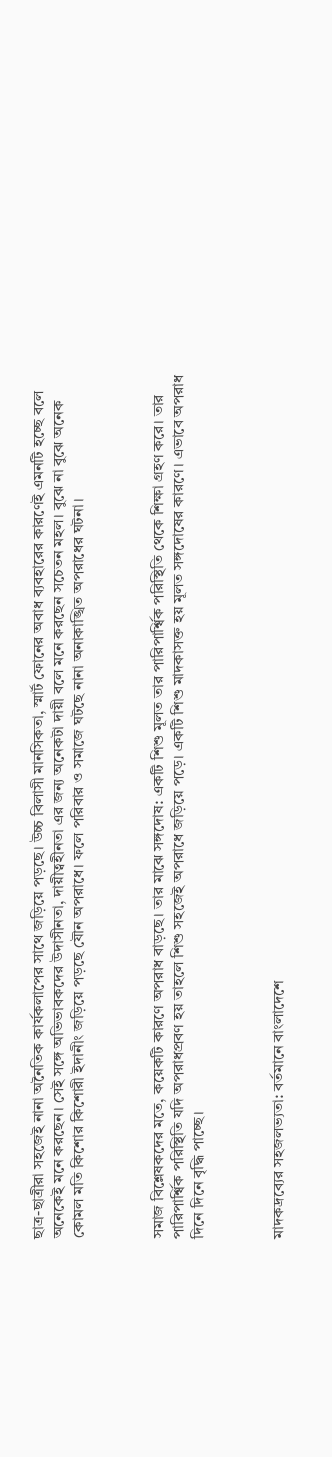ছাত্র-ছাত্রীরা সহজেই নানা অনৈতিক কার্যকলাপের সাথে জড়িয়ে পড়ছে। উচ্চ বিলাসী মানসিকতা, স্মার্ট ফোনের অবাধ ব্যবহারের কারণেই এমনটি হচ্ছে বলে অনেকেই মনে করছেন। সেই সঙ্গে অভিভাবকদের উদাসীনতা, দায়ীত্বহীনতা এর জন্য অনেকটা দায়ী বলে মনে করছেন সচেতন মহল। বুঝে না বুঝে অনেক কোমল মতি কিশোর কিশোরী ইদানীং জড়িয়ে পড়ছে যৌন অপরাধে। ফলে পরিবার ও সমাজে ঘটছে নানা অনাকাঙ্খিত অপরাধের ঘটনা।



সমাজ বিশ্লেষকদের মতে, কয়েকটি কারণে অপরাধ বাড়ছে। তার মাঝে সঙ্গদোষ: একটি শিশু মূলত তার পারিপার্শ্বিক পরিস্থিতি থেকে শিক্ষা গ্রহণ করে। তার পারিপার্শ্বিক পরিস্থিতি যদি অপরাধপ্রবণ হয় তাহলে শিশু সহজেই অপরাধে জড়িয়ে পড়ে। একটি শিশু মাদকাসক্ত হয় মূলত সঙ্গদোষের কারণে। এভাবে অপরাধ দিনে দিনে বৃদ্ধি পাচ্ছে।



মাদকদ্রব্যের সহজলভ্যতা: বর্তমানে বাংলাদেশে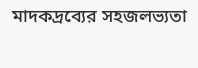মাদকদ্রব্যের সহজলভ্যতা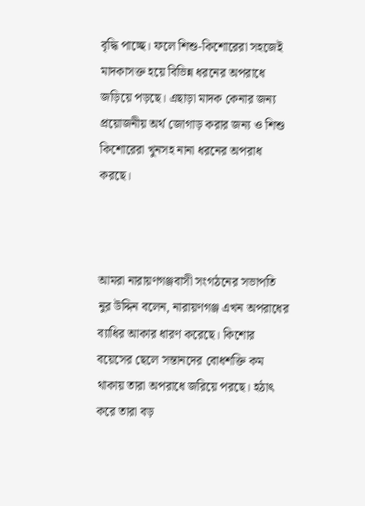বৃদ্ধি পাচ্ছে। ফলে শিশু-কিশোরেরা সহজেই মাদকাসক্ত হয়ে বিভিন্ন ধরনের অপরাধে জড়িয়ে পড়ছে। এছাড়া মাদক কেনার জন্য প্রয়োজনীয় অর্থ জোগাড় করার জন্য ও শিশু কিশোরেরা খুনসহ নানা ধরনের অপরাধ করছে।



আমরা নারায়ণগঞ্জবাসী সংগঠনের সভাপতি নুর উদ্দিন বলেন, নারায়ণগঞ্জ এখন অপরাধের ব্যাধির আকার ধারণ করেছে। কিশোর বয়েসের ছেলে সন্তানদের বোধশক্তি কম থাকায় তারা অপরাধে জরিয়ে পরছে। হঠাৎ করে তারা বড়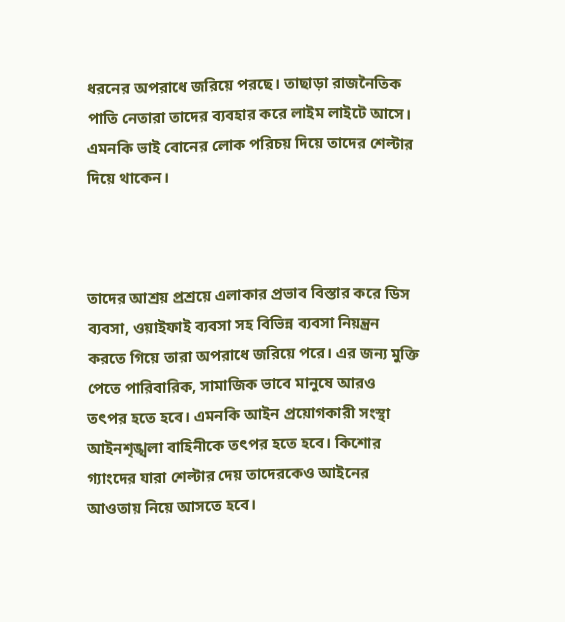ধরনের অপরাধে জরিয়ে পরছে। তাছাড়া রাজনৈতিক পাতি নেতারা তাদের ব্যবহার করে লাইম লাইটে আসে। এমনকি ভাই বোনের লোক পরিচয় দিয়ে তাদের শেল্টার দিয়ে থাকেন।



তাদের আশ্রয় প্রশ্রয়ে এলাকার প্রভাব বিস্তার করে ডিস ব্যবসা, ওয়াইফাই ব্যবসা সহ বিভিন্ন ব্যবসা নিয়ন্ত্রন করতে গিয়ে তারা অপরাধে জরিয়ে পরে। এর জন্য মুক্তি পেতে পারিবারিক, সামাজিক ভাবে মানুষে আরও তৎপর হতে হবে। এমনকি আইন প্রয়োগকারী সংস্থা আইনশৃঙ্খলা বাহিনীকে তৎপর হতে হবে। কিশোর গ্যাংদের যারা শেল্টার দেয় তাদেরকেও আইনের আওতায় নিয়ে আসতে হবে।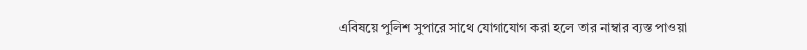এবিষয়ে পুলিশ সুপারে সাথে যোগাযোগ করা হলে তার নাম্বার ব্যস্ত পাওয়া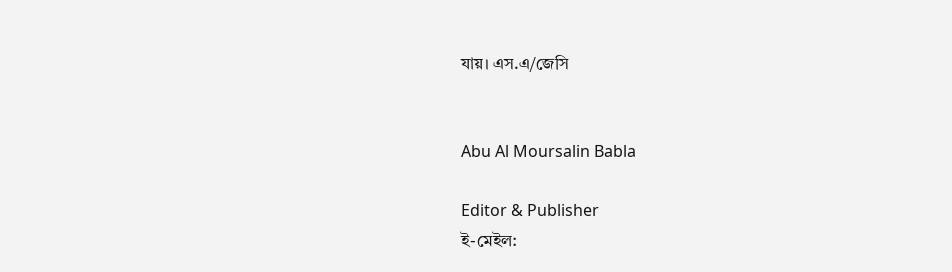যায়। এস.এ/জেসি


Abu Al Moursalin Babla

Editor & Publisher
ই-মেইল: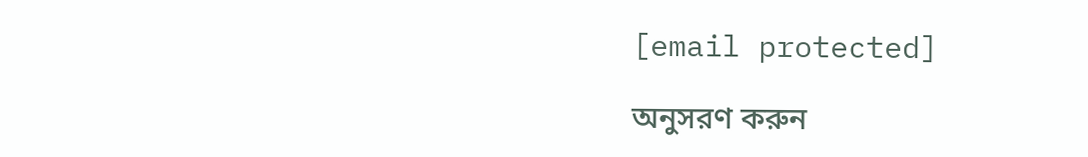[email protected]

অনুসরণ করুন